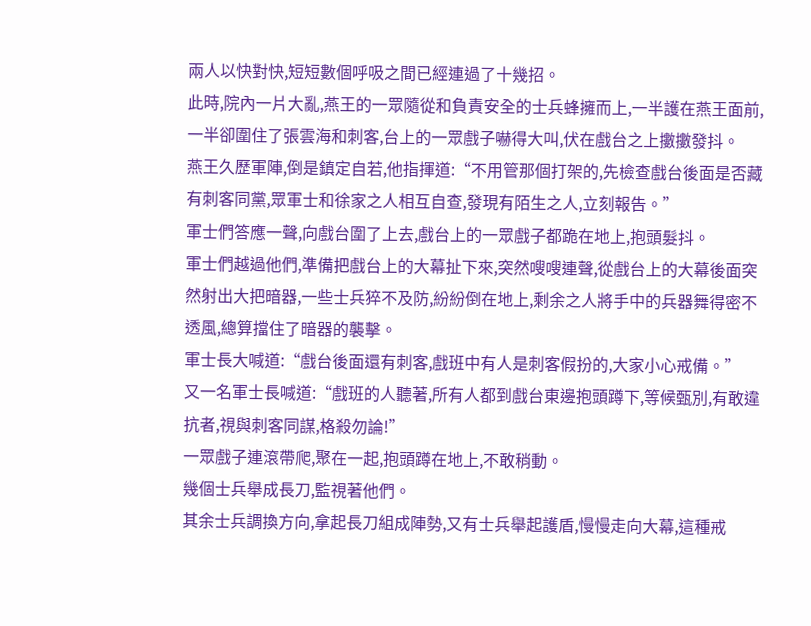兩人以快對快,短短數個呼吸之間已經連過了十幾招。
此時,院內一片大亂,燕王的一眾隨從和負責安全的士兵蜂擁而上,一半護在燕王面前,一半卻圍住了張雲海和刺客,台上的一眾戲子嚇得大叫,伏在戲台之上擻擻發抖。
燕王久歷軍陣,倒是鎮定自若,他指揮道:“不用管那個打架的,先檢查戲台後面是否藏有刺客同黨,眾軍士和徐家之人相互自查,發現有陌生之人,立刻報告。”
軍士們答應一聲,向戲台圍了上去,戲台上的一眾戲子都跪在地上,抱頭髮抖。
軍士們越過他們,準備把戲台上的大幕扯下來,突然嗖嗖連聲,從戲台上的大幕後面突然射出大把暗器,一些士兵猝不及防,紛紛倒在地上,剩余之人將手中的兵器舞得密不透風,總算擋住了暗器的襲擊。
軍士長大喊道:“戲台後面還有刺客,戲班中有人是刺客假扮的,大家小心戒備。”
又一名軍士長喊道:“戲班的人聽著,所有人都到戲台東邊抱頭蹲下,等候甄別,有敢違抗者,視與刺客同謀,格殺勿論!”
一眾戲子連滾帶爬,聚在一起,抱頭蹲在地上,不敢稍動。
幾個士兵舉成長刀,監視著他們。
其余士兵調換方向,拿起長刀組成陣勢,又有士兵舉起護盾,慢慢走向大幕,這種戒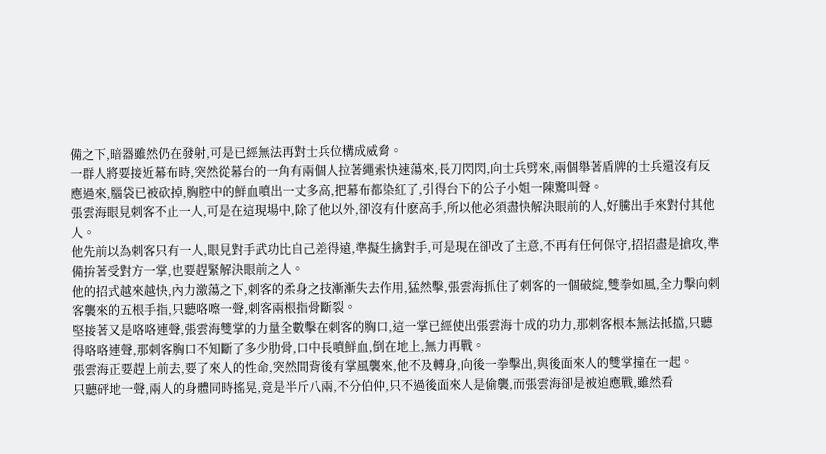備之下,暗器雖然仍在發射,可是已經無法再對士兵位構成威脅。
一群人將要接近幕布時,突然從幕台的一角有兩個人拉著繩索快速蕩來,長刀閃閃,向士兵劈來,兩個舉著盾牌的士兵還沒有反應過來,腦袋已被砍掉,胸腔中的鮮血噴出一丈多高,把幕布都染紅了,引得台下的公子小姐一陳驚叫聲。
張雲海眼見刺客不止一人,可是在這現場中,除了他以外,卻沒有什麽高手,所以他必須盡快解決眼前的人,好騰出手來對付其他人。
他先前以為刺客只有一人,眼見對手武功比自己差得遠,準擬生擒對手,可是現在卻改了主意,不再有任何保守,招招盡是搶攻,準備拚著受對方一掌,也要趕緊解決眼前之人。
他的招式越來越快,內力激蕩之下,刺客的柔身之技漸漸失去作用,猛然擊,張雲海抓住了刺客的一個破綻,雙拳如風,全力擊向刺客襲來的五根手指,只聽咯嚓一聲,刺客兩根指骨斷裂。
堅接著又是咯咯連聲,張雲海雙掌的力量全數擊在刺客的胸口,這一掌已經使出張雲海十成的功力,那刺客根本無法抵擋,只聽得咯咯連聲,那刺客胸口不知斷了多少肋骨,口中長噴鮮血,倒在地上,無力再戰。
張雲海正要趕上前去,要了來人的性命,突然間背後有掌風襲來,他不及轉身,向後一拳擊出,與後面來人的雙掌撞在一起。
只聽砰地一聲,兩人的身體同時搖晃,竟是半斤八兩,不分伯仲,只不過後面來人是偷襲,而張雲海卻是被迫應戰,雖然看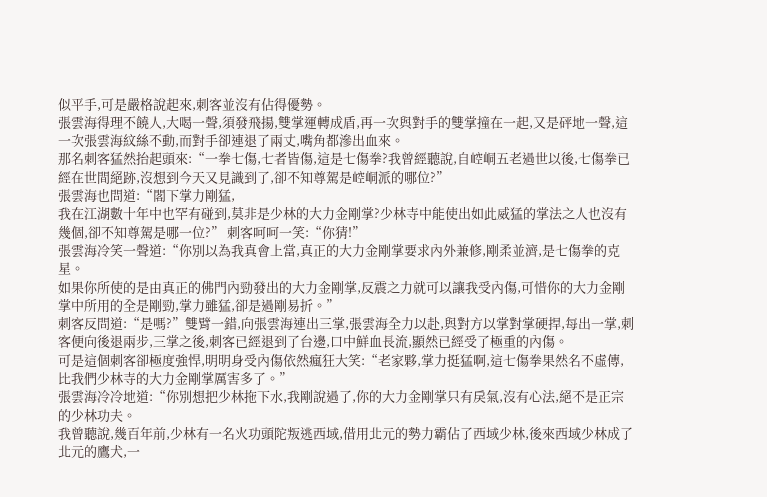似平手,可是嚴格說起來,刺客並沒有佔得優勢。
張雲海得理不饒人,大喝一聲,須發飛揚,雙掌運轉成盾,再一次與對手的雙掌撞在一起,又是砰地一聲,這一次張雲海紋絲不動,而對手卻連退了兩丈,嘴角都滲出血來。
那名刺客猛然抬起頭來:“一拳七傷,七者皆傷,這是七傷拳?我曾經聽說,自崆峒五老過世以後,七傷拳已經在世間絕跡,沒想到今天又見識到了,卻不知尊駕是崆峒派的哪位?”
張雲海也問道:“閣下掌力剛猛,
我在江湖數十年中也罕有碰到,莫非是少林的大力金剛掌?少林寺中能使出如此威猛的掌法之人也沒有幾個,卻不知尊駕是哪一位?” 刺客呵呵一笑:“你猜!”
張雲海冷笑一聲道:“你別以為我真會上當,真正的大力金剛掌要求內外兼修,剛柔並濟,是七傷拳的克星。
如果你所使的是由真正的佛門內勁發出的大力金剛掌,反震之力就可以讓我受內傷,可惜你的大力金剛掌中所用的全是剛勁,掌力雖猛,卻是過剛易折。”
刺客反問道:“是嗎?”雙臂一錯,向張雲海連出三掌,張雲海全力以赴,與對方以掌對掌硬捍,每出一掌,刺客便向後退兩步,三掌之後,刺客已經退到了台邊,口中鮮血長流,顯然已經受了極重的內傷。
可是這個刺客卻極度強悍,明明身受內傷依然瘋狂大笑:“老家夥,掌力挺猛啊,這七傷拳果然名不虛傳,比我們少林寺的大力金剛掌厲害多了。”
張雲海冷冷地道:“你別想把少林拖下水,我剛說過了,你的大力金剛掌只有戾氣,沒有心法,絕不是正宗的少林功夫。
我曾聽說,幾百年前,少林有一名火功頭陀叛逃西域,借用北元的勢力霸佔了西域少林,後來西域少林成了北元的鷹犬,一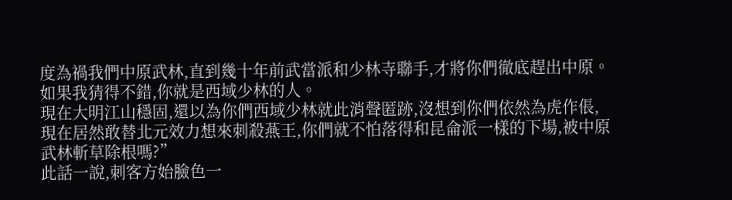度為禍我們中原武林,直到幾十年前武當派和少林寺聯手,才將你們徹底趕出中原。
如果我猜得不錯,你就是西域少林的人。
現在大明江山穩固,還以為你們西域少林就此消聲匿跡,沒想到你們依然為虎作倀,現在居然敢替北元效力想來刺殺燕王,你們就不怕落得和昆侖派一樣的下場,被中原武林斬草除根嗎?”
此話一說,刺客方始臉色一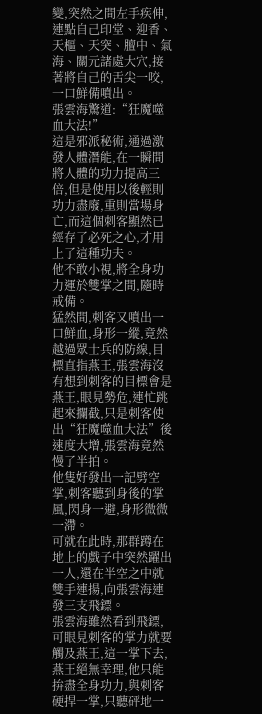變,突然之間左手疾伸,連點自己印堂、迎香、天樞、天突、膻中、氣海、關元諸處大穴,接著將自己的舌尖一咬,一口鮮備噴出。
張雲海驚道:“狂魔噬血大法!”
這是邪派秘術,通過激發人體潛能,在一瞬間將人體的功力提高三倍,但是使用以後輕則功力盡廢,重則當場身亡,而這個刺客顯然已經存了必死之心,才用上了這種功夫。
他不敢小視,將全身功力運於雙掌之間,隨時戒備。
猛然間,刺客又噴出一口鮮血,身形一縱,竟然越過眾士兵的防線,目標直指燕王,張雲海沒有想到刺客的目標會是燕王,眼見勢危,連忙跳起來攔截,只是刺客使出“狂魔噬血大法”後速度大增,張雲海竟然慢了半拍。
他隻好發出一記劈空掌,刺客聽到身後的掌風,閃身一避,身形微微一滯。
可就在此時,那群蹲在地上的戲子中突然躍出一人,還在半空之中就雙手連揚,向張雲海連發三支飛鏢。
張雲海雖然看到飛鏢,可眼見刺客的掌力就要觸及燕王,這一掌下去,燕王絕無幸理,他只能拚盡全身功力,與刺客硬捍一掌,只聽砰地一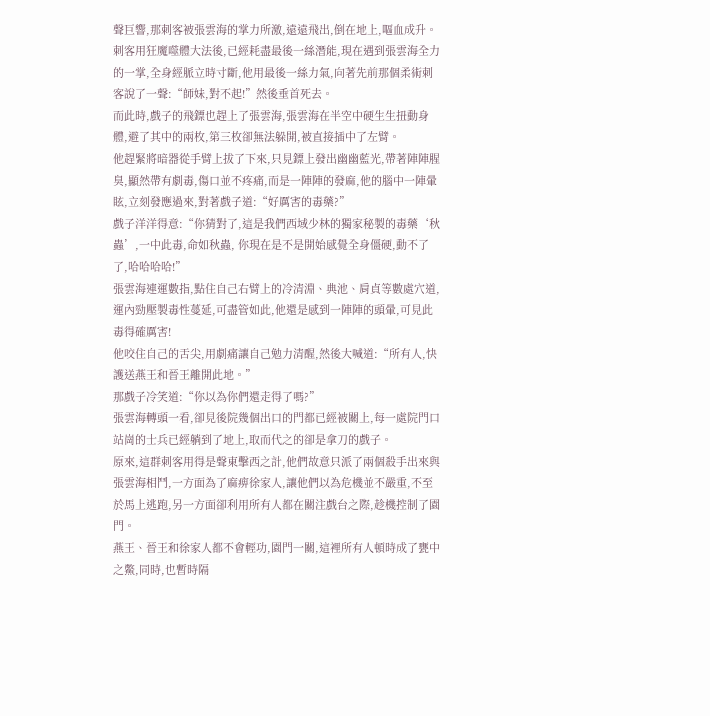聲巨響,那刺客被張雲海的掌力所激,遠遠飛出,倒在地上,嘔血成升。
刺客用狂魔噬體大法後,已經耗盡最後一絲潛能,現在遇到張雲海全力的一掌,全身經脈立時寸斷,他用最後一絲力氣,向著先前那個柔術刺客說了一聲:“師妹,對不起!”然後垂首死去。
而此時,戲子的飛鏢也趕上了張雲海,張雲海在半空中硬生生扭動身體,避了其中的兩枚,第三枚卻無法躲開,被直接插中了左臂。
他趕緊將暗器從手臂上拔了下來,只見鏢上發出幽幽藍光,帶著陣陣腥臭,顯然帶有劇毒,傷口並不疼痛,而是一陣陣的發麻,他的腦中一陣暈眩,立刻發應過來,對著戲子道:“好厲害的毒藥?”
戲子洋洋得意:“你猜對了,這是我們西域少林的獨家秘製的毒藥‘秋蟲’,一中此毒,命如秋蟲, 你現在是不是開始感覺全身僵硬,動不了了,哈哈哈哈!”
張雲海連運數指,點住自己右臂上的冷清淵、典池、肩貞等數處穴道,運內勁壓製毒性蔓延,可盡管如此,他還是感到一陣陣的頭暈,可見此毒得確厲害!
他咬住自己的舌尖,用劇痛讓自己勉力清醒,然後大喊道:“所有人,快護送燕王和晉王離開此地。”
那戲子冷笑道:“你以為你們還走得了嗎?”
張雲海轉頭一看,卻見後院幾個出口的門都已經被關上,每一處院門口站崗的士兵已經躺到了地上,取而代之的卻是拿刀的戲子。
原來,這群刺客用得是聲東擊西之計,他們故意只派了兩個殺手出來與張雲海相鬥,一方面為了麻痹徐家人,讓他們以為危機並不嚴重,不至於馬上逃跑,另一方面卻利用所有人都在關注戲台之際,趁機控制了園門。
燕王、晉王和徐家人都不會輕功,園門一關,這裡所有人頓時成了甕中之鱉,同時,也暫時隔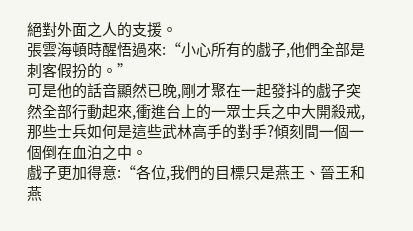絕對外面之人的支援。
張雲海頓時醒悟過來:“小心所有的戲子,他們全部是刺客假扮的。”
可是他的話音顯然已晚,剛才聚在一起發抖的戲子突然全部行動起來,衝進台上的一眾士兵之中大開殺戒,那些士兵如何是這些武林高手的對手?傾刻間一個一個倒在血泊之中。
戲子更加得意:“各位,我們的目標只是燕王、晉王和燕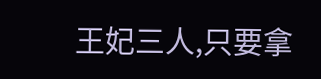王妃三人,只要拿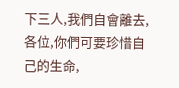下三人,我們自會離去,各位,你們可要珍惜自己的生命,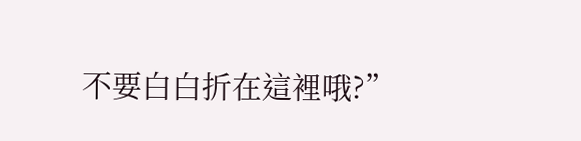不要白白折在這裡哦?”